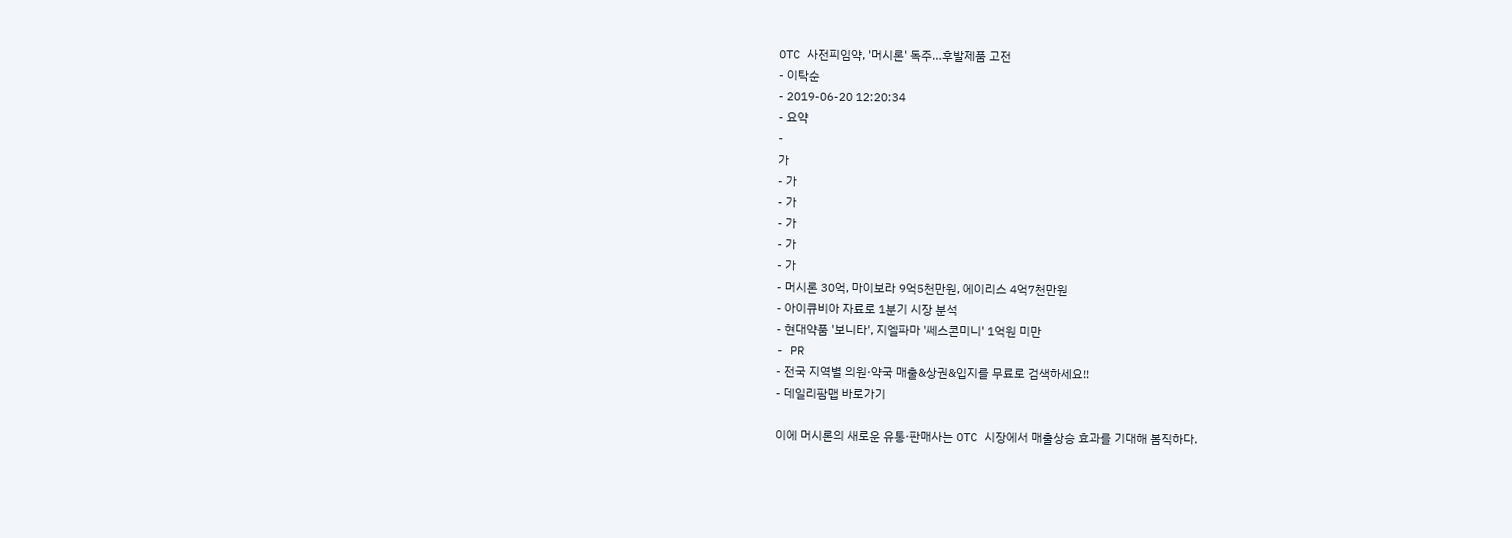OTC 사전피임약, '머시론' 독주…후발제품 고전
- 이탁순
- 2019-06-20 12:20:34
- 요약
-
가
- 가
- 가
- 가
- 가
- 가
- 머시론 30억, 마이보라 9억5천만원, 에이리스 4억7천만원
- 아이큐비아 자료로 1분기 시장 분석
- 현대약품 '보니타', 지엘파마 '쎄스콘미니' 1억원 미만
- PR
- 전국 지역별 의원·약국 매출&상권&입지를 무료로 검색하세요!!
- 데일리팜맵 바로가기

이에 머시론의 새로운 유통·판매사는 OTC 시장에서 매출상승 효과를 기대해 봄직하다.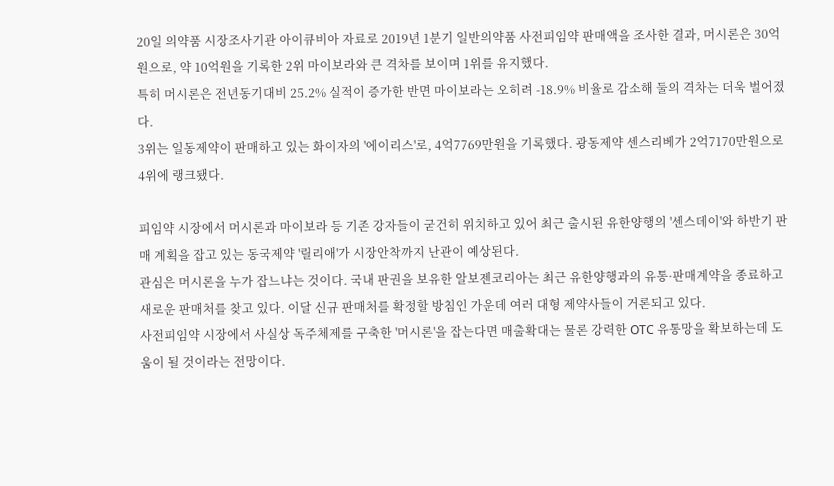20일 의약품 시장조사기관 아이큐비아 자료로 2019년 1분기 일반의약품 사전피임약 판매액을 조사한 결과, 머시론은 30억원으로, 약 10억원을 기록한 2위 마이보라와 큰 격차를 보이며 1위를 유지했다.
특히 머시론은 전년동기대비 25.2% 실적이 증가한 반면 마이보라는 오히려 -18.9% 비율로 감소해 둘의 격차는 더욱 벌어졌다.
3위는 일동제약이 판매하고 있는 화이자의 '에이리스'로, 4억7769만원을 기록했다. 광동제약 센스리베가 2억7170만원으로 4위에 랭크됐다.

피임약 시장에서 머시론과 마이보라 등 기존 강자들이 굳건히 위치하고 있어 최근 출시된 유한양행의 '센스데이'와 하반기 판매 계획을 잡고 있는 동국제약 '릴리애'가 시장안착까지 난관이 예상된다.
관심은 머시론을 누가 잡느냐는 것이다. 국내 판권을 보유한 알보젠코리아는 최근 유한양행과의 유통·판매계약을 종료하고 새로운 판매처를 찾고 있다. 이달 신규 판매처를 확정할 방침인 가운데 여러 대형 제약사들이 거론되고 있다.
사전피임약 시장에서 사실상 독주체제를 구축한 '머시론'을 잡는다면 매출확대는 물론 강력한 OTC 유통망을 확보하는데 도움이 될 것이라는 전망이다.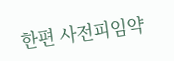한편 사전피임약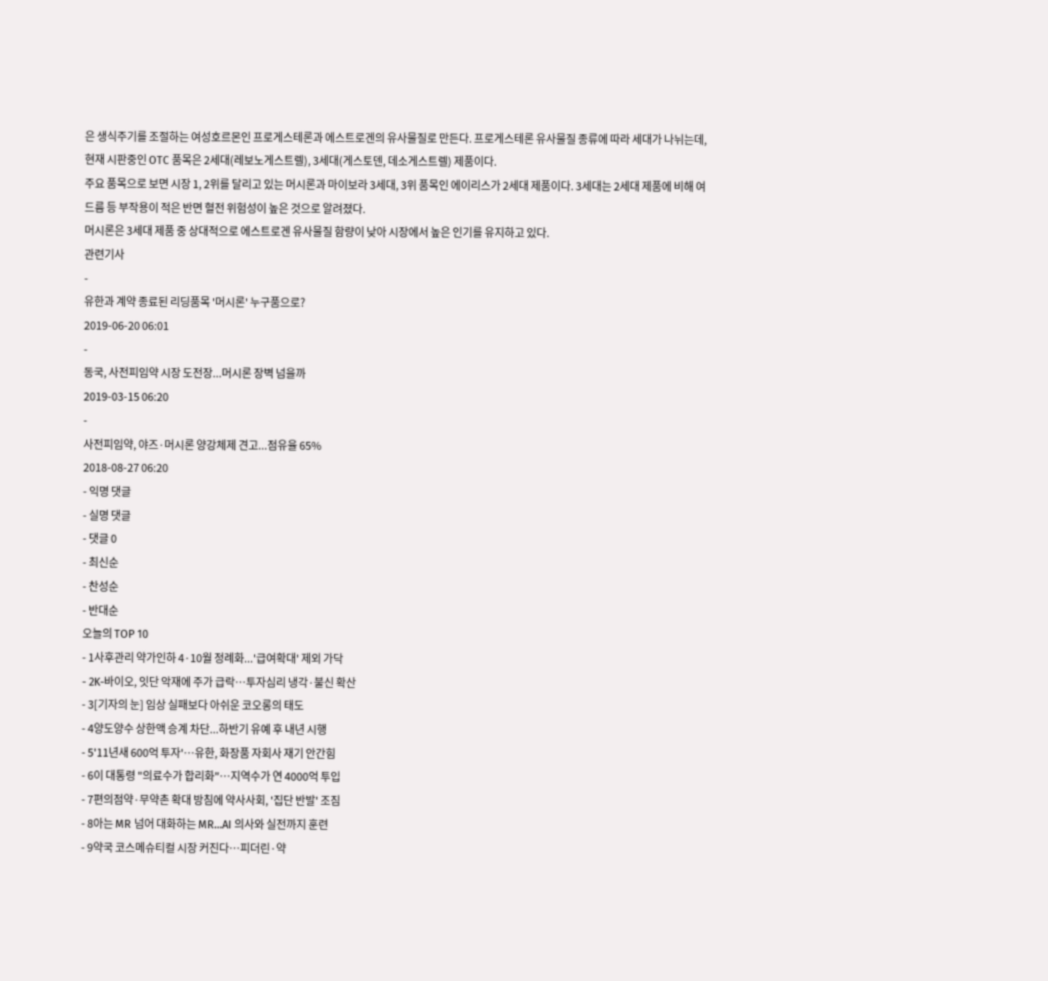은 생식주기를 조절하는 여성호르몬인 프로게스테론과 에스트로겐의 유사물질로 만든다. 프로게스테론 유사물질 종류에 따라 세대가 나뉘는데, 현재 시판중인 OTC 품목은 2세대(레보노게스트렐), 3세대(게스토덴, 데소게스트렐) 제품이다.
주요 품목으로 보면 시장 1, 2위를 달리고 있는 머시론과 마이보라 3세대, 3위 품목인 에이리스가 2세대 제품이다. 3세대는 2세대 제품에 비해 여드름 등 부작용이 적은 반면 혈전 위험성이 높은 것으로 알려졌다.
머시론은 3세대 제품 중 상대적으로 에스트로겐 유사물질 함량이 낮아 시장에서 높은 인기를 유지하고 있다.
관련기사
-
유한과 계약 종료된 리딩품목 '머시론' 누구품으로?
2019-06-20 06:01
-
동국, 사전피임약 시장 도전장...머시론 장벽 넘을까
2019-03-15 06:20
-
사전피임약, 야즈·머시론 양강체제 견고...점유율 65%
2018-08-27 06:20
- 익명 댓글
- 실명 댓글
- 댓글 0
- 최신순
- 찬성순
- 반대순
오늘의 TOP 10
- 1사후관리 약가인하 4·10월 정례화...'급여확대' 제외 가닥
- 2K-바이오, 잇단 악재에 주가 급락…투자심리 냉각·불신 확산
- 3[기자의 눈] 임상 실패보다 아쉬운 코오롱의 태도
- 4양도양수 상한액 승계 차단...하반기 유예 후 내년 시행
- 5'11년새 600억 투자'…유한, 화장품 자회사 재기 안간힘
- 6이 대통령 "의료수가 합리화"…지역수가 연 4000억 투입
- 7편의점약·무약촌 확대 방침에 약사사회, '집단 반발' 조짐
- 8아는 MR 넘어 대화하는 MR…AI 의사와 실전까지 훈련
- 9약국 코스메슈티컬 시장 커진다…피더린·약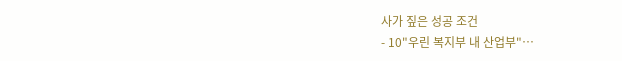사가 짚은 성공 조건
- 10"우린 복지부 내 산업부"…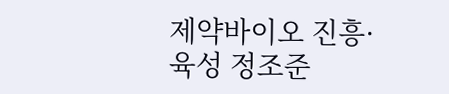제약바이오 진흥·육성 정조준